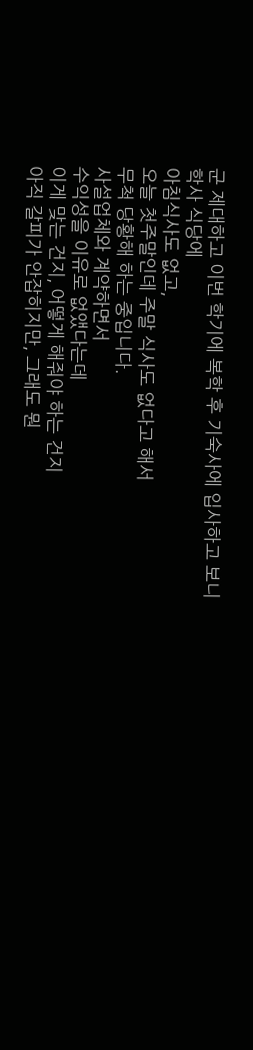군 제대하고 이번 학기에 복학 후 기숙사에 입사하고 보니
학사 식당에
아침식사도 없고,
오늘 첫주말인데 주말 식사도 없다고 해서
무척 당황해 하는 중입니다.
사설업체와 계약하면서
수익성을 이유로 없앴다는데
이게 맞는 건지, 어떻게 해줘야 하는 건지
아직 갈피가 안잡히지만, 그래도 뭔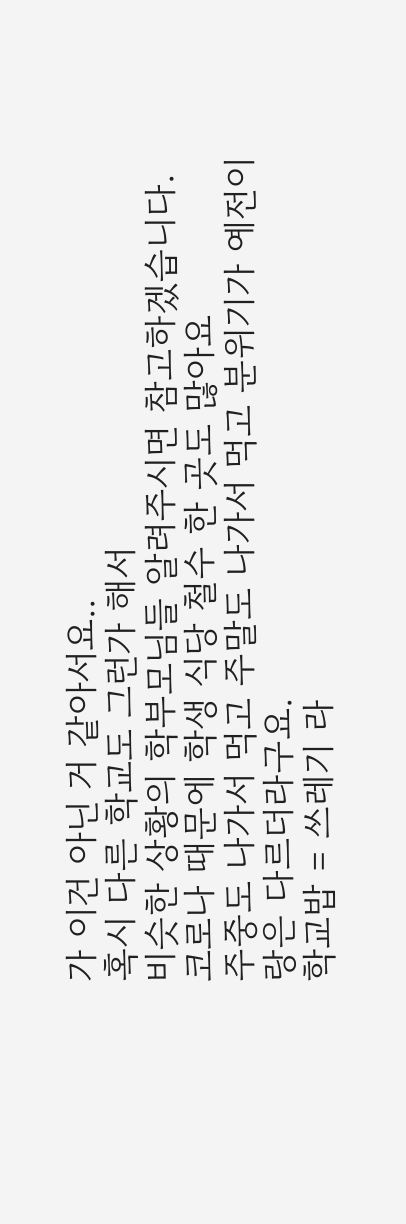가 이건 아닌 거 같아서요..
혹시 다른 학교도 그런가 해서
비슷한 상황의 학부모님들 알려주시면 참고하겠습니다.
코로나 때문에 학생 식당 철수 한 곳도 많아요
주중도 나가서 먹고 주말도 나가서 먹고 분위기가 예전이랑은 다르더라구요.
학교밥 = 쓰레기 라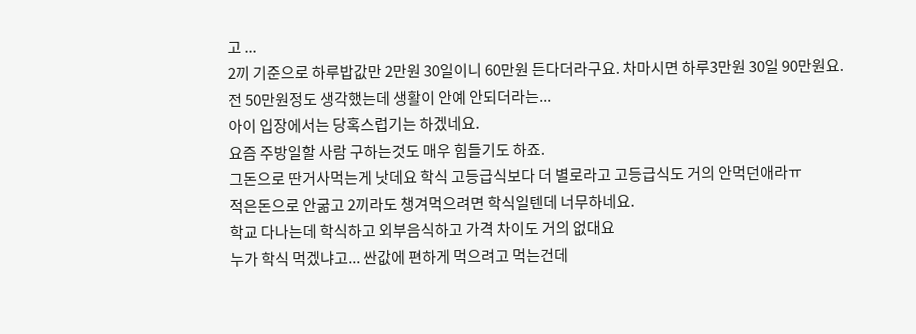고 ...
2끼 기준으로 하루밥값만 2만원 30일이니 60만원 든다더라구요. 차마시면 하루3만원 30일 90만원요.
전 50만원정도 생각했는데 생활이 안예 안되더라는...
아이 입장에서는 당혹스럽기는 하겠네요.
요즘 주방일할 사람 구하는것도 매우 힘들기도 하죠.
그돈으로 딴거사먹는게 낫데요 학식 고등급식보다 더 별로라고 고등급식도 거의 안먹던애라ㅠ
적은돈으로 안굶고 2끼라도 챙겨먹으려면 학식일텐데 너무하네요.
학교 다나는데 학식하고 외부음식하고 가격 차이도 거의 없대요
누가 학식 먹겠냐고... 싼값에 편하게 먹으려고 먹는건데